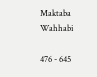Maktaba Wahhabi

476 - 645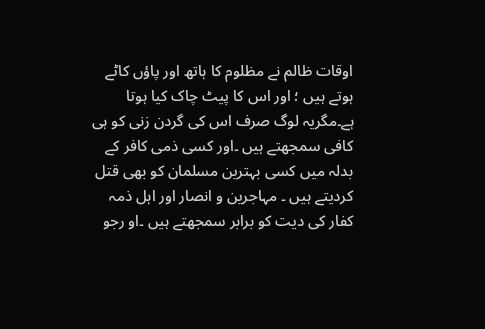اوقات ظالم نے مظلوم کا ہاتھ اور پاؤں کاٹے ہوتے ہیں ؛ اور اس کا پیٹ چاک کیا ہوتا ہے۔مگریہ لوگ صرف اس کی گردن زنی کو ہی کافی سمجھتے ہیں ۔اور کسی ذمی کافر کے بدلہ میں کسی بہترین مسلمان کو بھی قتل کردیتے ہیں ۔ مہاجرین و انصار اور اہل ذمہ کفار کی دیت کو برابر سمجھتے ہیں ۔او رجو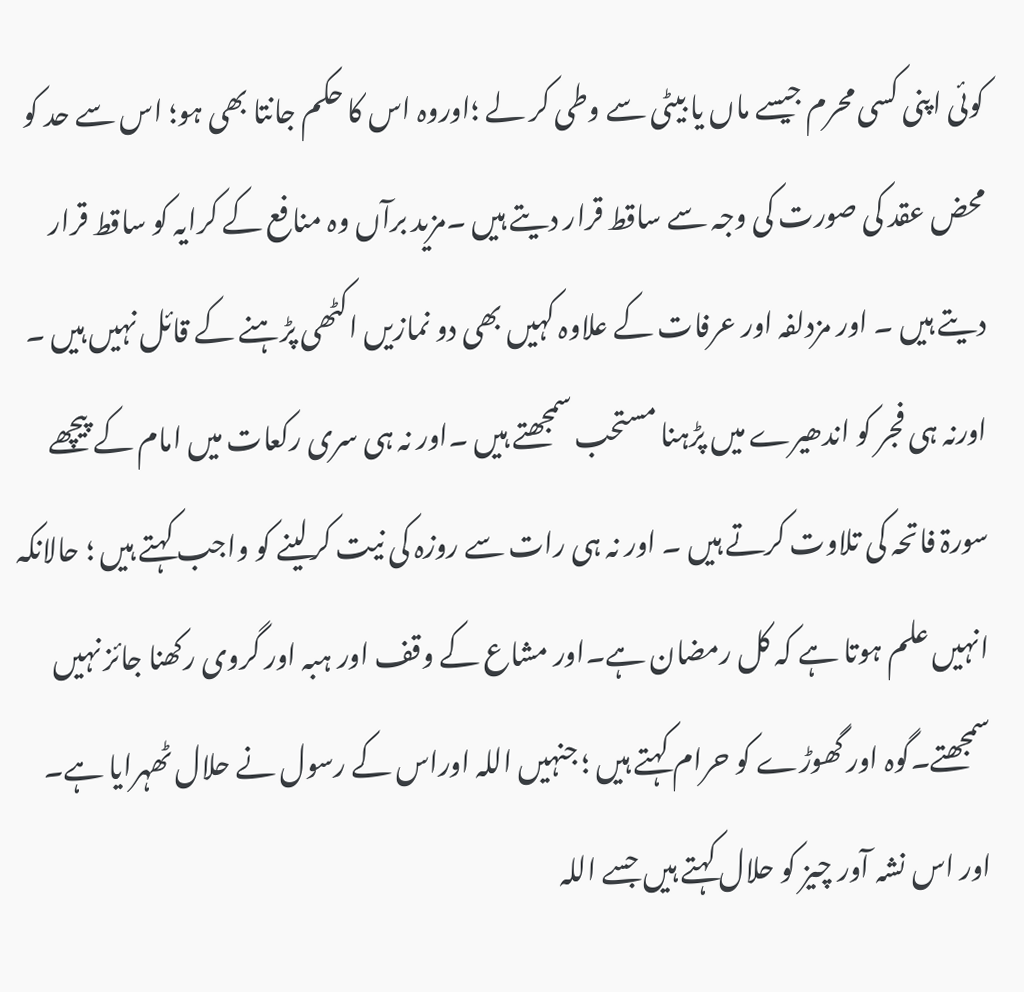کوئی اپنی کسی محرم جیسے ماں یا بیٹی سے وطی کر لے ؛اوروہ اس کا حکم جانتا بھی ہو؛ اس سے حد کو محض عقد کی صورت کی وجہ سے ساقط قرار دیتے ہیں ۔مزید برآں وہ منافع کے کرایہ کو ساقط قرار دیتے ہیں ۔ اور مزدلفہ اور عرفات کے علاوہ کہیں بھی دو نمازیں اکٹھی پڑہنے کے قائل نہیں ہیں ۔ اورنہ ہی فجر کو اندھیرے میں پڑہنا مستحب سمجھتے ہیں ۔اور نہ ہی سری رکعات میں امام کے پیچھے سورۃ فاتحہ کی تلاوت کرتے ہیں ۔ اور نہ ہی رات سے روزہ کی نیت کرلینے کو واجب کہتے ہیں ؛ حالانکہ انہیں علم ہوتا ہے کہ کل رمضان ہے۔اور مشاع کے وقف اور ہبہ اور گروی رکھنا جائز نہیں سمجھتے۔گوہ اور گھوڑے کو حرام کہتے ہیں ؛ جنہیں اللہ اوراس کے رسول نے حلال ٹھہرایا ہے۔ اور اس نشہ آور چیز کو حلال کہتے ہیں جسے اللہ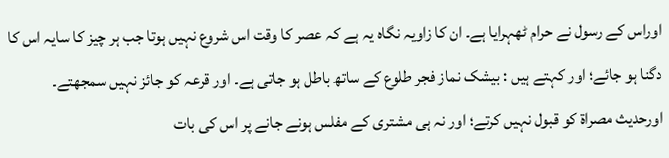اوراس کے رسول نے حرام ٹھہرایا ہے۔ ان کا زاویہ نگاہ یہ ہے کہ عصر کا وقت اس شروع نہیں ہوتا جب ہر چیز کا سایہ اس کا دگنا ہو جائے؛ اور کہتے ہیں : بیشک نماز فجر طلوع کے ساتھ باطل ہو جاتی ہے۔ اور قرعہ کو جائز نہیں سمجھتے۔ اورحدیث مصراۃ کو قبول نہیں کرتے؛ اور نہ ہی مشتری کے مفلس ہونے جانے پر اس کی بات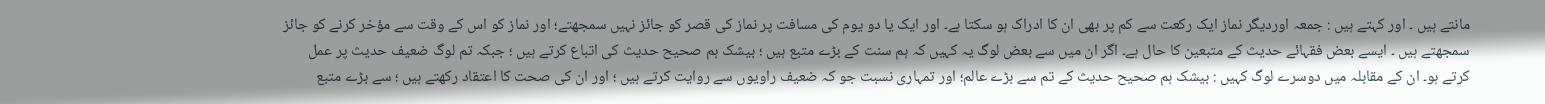مانتے ہیں ۔ اور کہتے ہیں : جمعہ اوردیگر نماز ایک رکعت سے کم پر بھی ان کا ادراک ہو سکتا ہے۔ اور ایک یا دو یوم کی مسافت پر نماز کی قصر کو جائز نہیں سمجھتے؛ اور نماز کو اس کے وقت سے مؤخر کرنے کو جائز سمجھتے ہیں ۔ ایسے بعض فقہائے حدیث کے متبعین کا حال ہے۔ اگر ان میں سے بعض لوگ یہ کہیں کہ ہم سنت کے بڑے متبع ہیں ؛ بیشک ہم صحیح حدیث کی اتباع کرتے ہیں ؛ جبکہ تم لوگ ضعیف حدیث پر عمل کرتے ہو۔ ان کے مقابلہ میں دوسرے لوگ کہیں : بیشک ہم صحیح حدیث کے تم سے بڑے عالم؛ اور تمہاری نسبت جو کہ ضعیف راویوں سے روایت کرتے ہیں ؛ اور ان کی صحت کا اعتقاد رکھتے ہیں ؛ سے بڑے متبع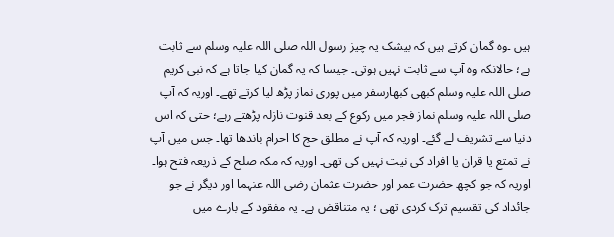ہیں ۔وہ گمان کرتے ہیں کہ بیشک یہ چیز رسول اللہ صلی اللہ علیہ وسلم سے ثابت ہے؛ حالانکہ وہ آپ سے ثابت نہیں ہوتی۔ جیسا کہ یہ گمان کیا جاتا ہے کہ نبی کریم صلی اللہ علیہ وسلم کبھی کبھارسفر میں پوری نماز پڑھ لیا کرتے تھے۔ اوریہ کہ آپ صلی اللہ علیہ وسلم نماز فجر میں رکوع کے بعد قنوت نازلہ پڑھتے رہے؛ حتی کہ اس دنیا سے تشریف لے گئے۔ اوریہ کہ آپ نے مطلق حج کا احرام باندھا تھا۔ جس میں آپ نے تمتع یا قران یا افراد کی نیت نہیں کی تھی۔ اوریہ کہ مکہ صلح کے ذریعہ فتح ہوا۔ اوریہ کہ جو کچھ حضرت عمر اور حضرت عثمان رضی اللہ عنہما اور دیگر نے جو جائداد کی تقسیم ترک کردی تھی ؛ یہ متناقض ہے۔ یہ مفقود کے بارے میں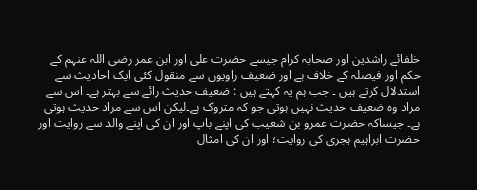خلفائے راشدین اور صحابہ کرام جیسے حضرت علی اور ابن عمر رضی اللہ عنہم کے حکم اور فیصلہ کے خلاف ہے اور ضعیف راویوں سے منقول کئی ایک احادیث سے استدلال کرتے ہیں ۔ جب ہم یہ کہتے ہیں : ضعیف حدیث رائے سے بہتر ہے۔ اس سے مراد وہ ضعیف حدیث نہیں ہوتی جو کہ متروک ہے۔لیکن اس سے مراد حدیث ہوتی ہے۔ جیساکہ حضرت عمرو بن شعیب کی اپنے باپ اور ان کی اپنے والد سے روایت اور حضرت ابراہیم ہجری کی روایت؛ اور ان کی امثال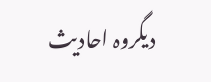دیگروہ احادیث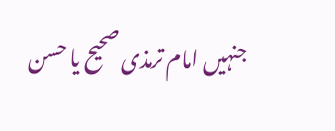جنہیں امام ترمذی صحیح یا حسن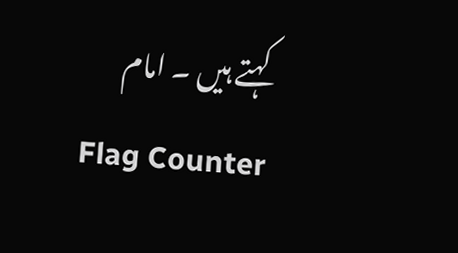کہتے ہیں ۔ امام
Flag Counter